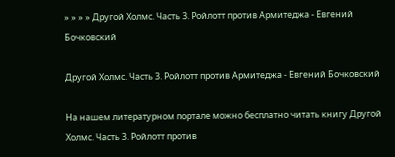» » » » Другой Холмс. Часть 3. Ройлотт против Армитеджа - Евгений Бочковский

Другой Холмс. Часть 3. Ройлотт против Армитеджа - Евгений Бочковский

На нашем литературном портале можно бесплатно читать книгу Другой Холмс. Часть 3. Ройлотт против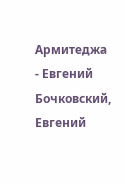Армитеджа - Евгений Бочковский, Евгений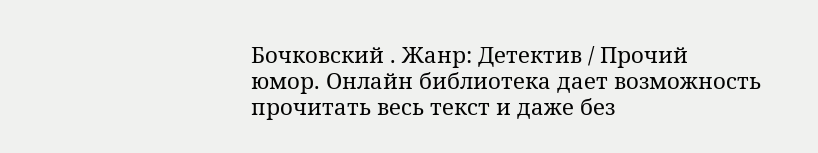Бочковский . Жанр: Детектив / Прочий юмор. Онлайн библиотека дает возможность прочитать весь текст и даже без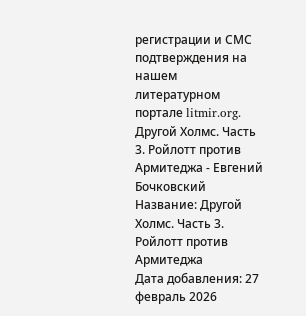регистрации и СМС подтверждения на нашем литературном портале litmir.org.
Другой Холмс. Часть 3. Ройлотт против Армитеджа - Евгений Бочковский
Название: Другой Холмс. Часть 3. Ройлотт против Армитеджа
Дата добавления: 27 февраль 2026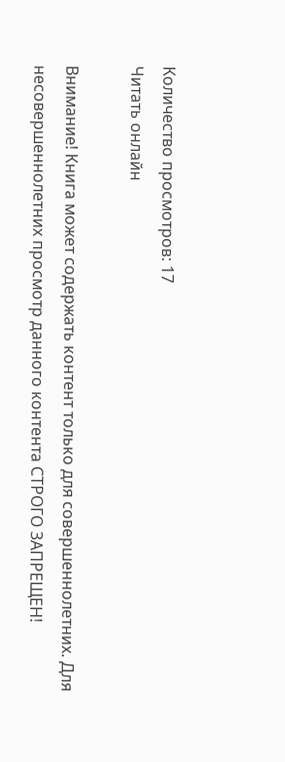Количество просмотров: 17
Читать онлайн

Внимание! Книга может содержать контент только для совершеннолетних. Для несовершеннолетних просмотр данного контента СТРОГО ЗАПРЕЩЕН!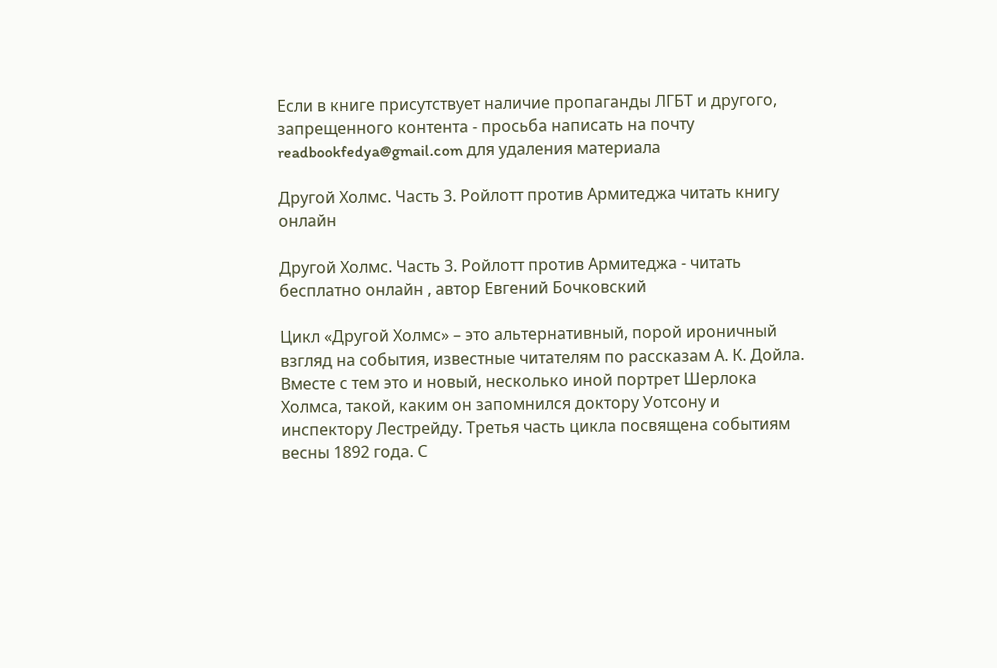Если в книге присутствует наличие пропаганды ЛГБТ и другого, запрещенного контента - просьба написать на почту readbookfedya@gmail.com для удаления материала

Другой Холмс. Часть 3. Ройлотт против Армитеджа читать книгу онлайн

Другой Холмс. Часть 3. Ройлотт против Армитеджа - читать бесплатно онлайн , автор Евгений Бочковский

Цикл «Другой Холмс» – это альтернативный, порой ироничный взгляд на события, известные читателям по рассказам А. К. Дойла. Вместе с тем это и новый, несколько иной портрет Шерлока Холмса, такой, каким он запомнился доктору Уотсону и инспектору Лестрейду. Третья часть цикла посвящена событиям весны 1892 года. С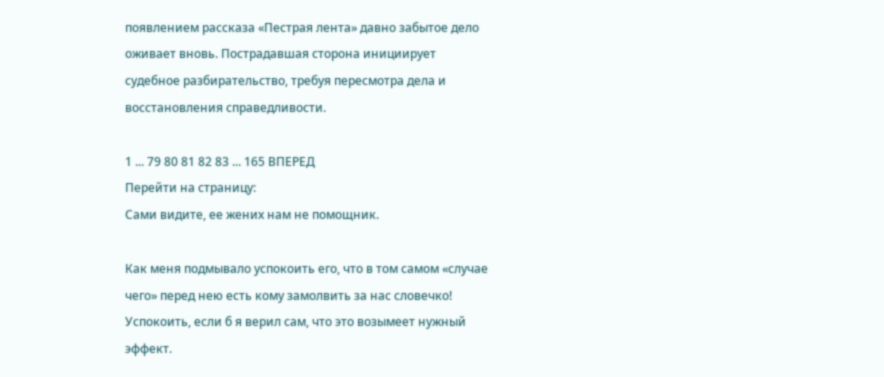появлением рассказа «Пестрая лента» давно забытое дело оживает вновь. Пострадавшая сторона инициирует судебное разбирательство, требуя пересмотра дела и восстановления справедливости.

1 ... 79 80 81 82 83 ... 165 ВПЕРЕД
Перейти на страницу:
Сами видите, ее жених нам не помощник.

Как меня подмывало успокоить его, что в том самом «случае чего» перед нею есть кому замолвить за нас словечко! Успокоить, если б я верил сам, что это возымеет нужный эффект.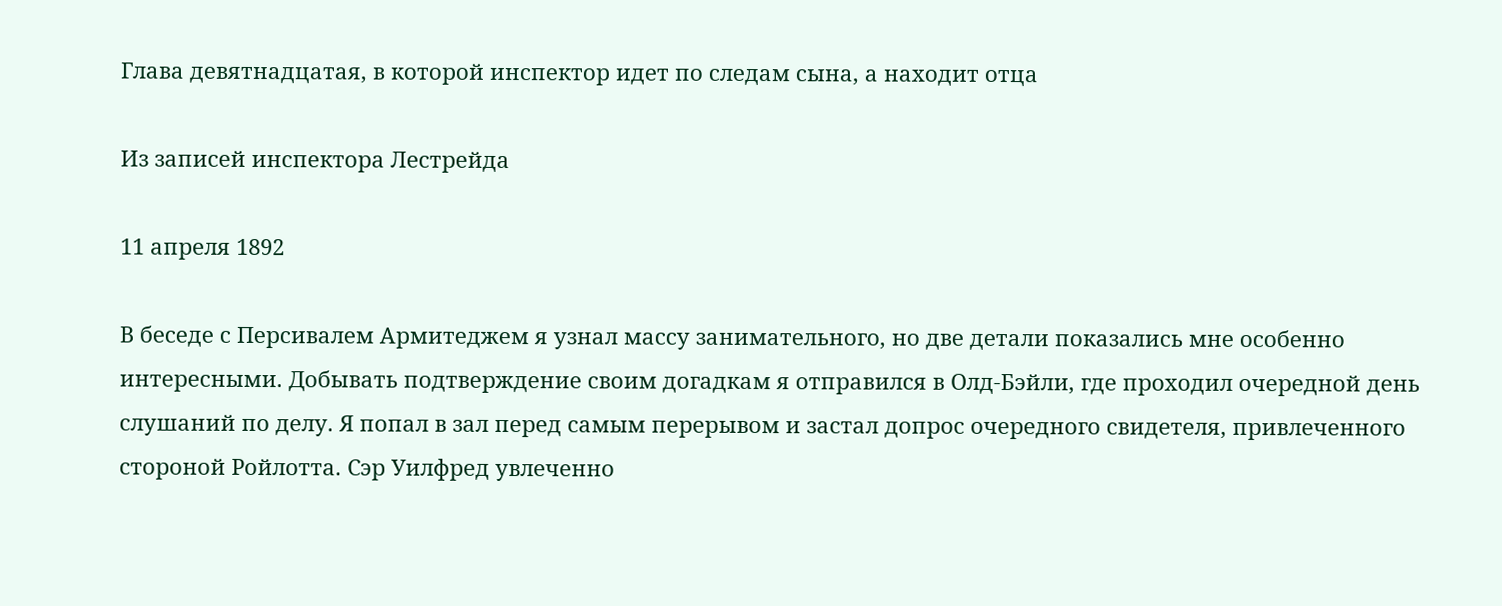Глава девятнадцатая, в которой инспектор идет по следам сына, а находит отца

Из записей инспектора Лестрейда

11 апреля 1892

В беседе с Персивалем Армитеджем я узнал массу занимательного, но две детали показались мне особенно интересными. Добывать подтверждение своим догадкам я отправился в Олд-Бэйли, где проходил очередной день слушаний по делу. Я попал в зал перед самым перерывом и застал допрос очередного свидетеля, привлеченного стороной Ройлотта. Сэр Уилфред увлеченно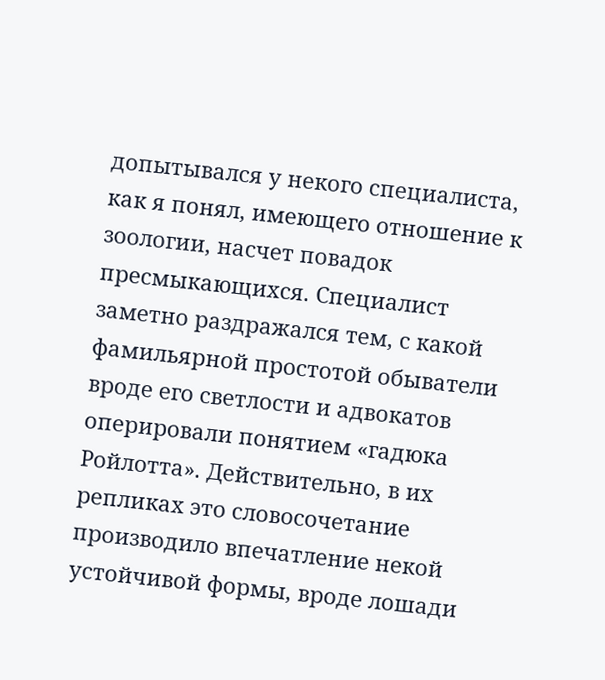допытывался у некого специалиста, как я понял, имеющего отношение к зоологии, насчет повадок пресмыкающихся. Специалист заметно раздражался тем, с какой фамильярной простотой обыватели вроде его светлости и адвокатов оперировали понятием «гадюка Ройлотта». Действительно, в их репликах это словосочетание производило впечатление некой устойчивой формы, вроде лошади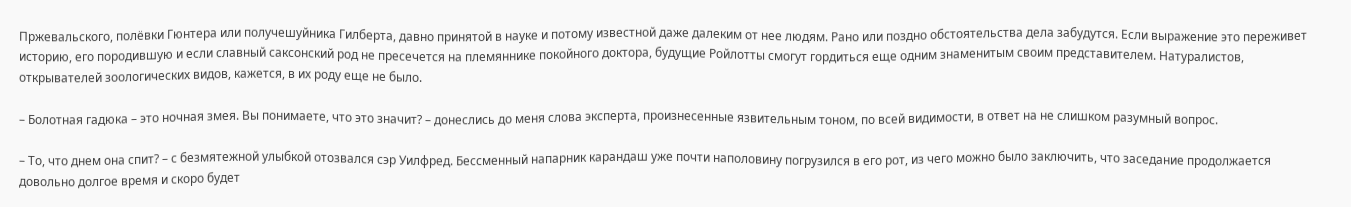Пржевальского, полёвки Гюнтера или получешуйника Гилберта, давно принятой в науке и потому известной даже далеким от нее людям. Рано или поздно обстоятельства дела забудутся. Если выражение это переживет историю, его породившую и если славный саксонский род не пресечется на племяннике покойного доктора, будущие Ройлотты смогут гордиться еще одним знаменитым своим представителем. Натуралистов, открывателей зоологических видов, кажется, в их роду еще не было.

– Болотная гадюка – это ночная змея. Вы понимаете, что это значит? – донеслись до меня слова эксперта, произнесенные язвительным тоном, по всей видимости, в ответ на не слишком разумный вопрос.

– То, что днем она спит? – с безмятежной улыбкой отозвался сэр Уилфред. Бессменный напарник карандаш уже почти наполовину погрузился в его рот, из чего можно было заключить, что заседание продолжается довольно долгое время и скоро будет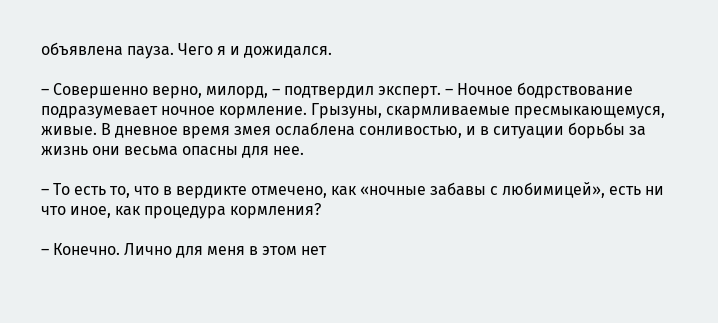объявлена пауза. Чего я и дожидался.

– Совершенно верно, милорд, – подтвердил эксперт. – Ночное бодрствование подразумевает ночное кормление. Грызуны, скармливаемые пресмыкающемуся, живые. В дневное время змея ослаблена сонливостью, и в ситуации борьбы за жизнь они весьма опасны для нее.

– То есть то, что в вердикте отмечено, как «ночные забавы с любимицей», есть ни что иное, как процедура кормления?

– Конечно. Лично для меня в этом нет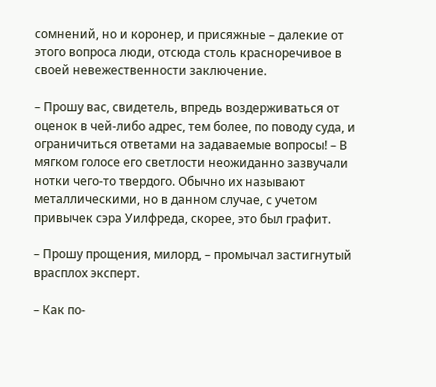сомнений, но и коронер, и присяжные – далекие от этого вопроса люди, отсюда столь красноречивое в своей невежественности заключение.

– Прошу вас, свидетель, впредь воздерживаться от оценок в чей-либо адрес, тем более, по поводу суда, и ограничиться ответами на задаваемые вопросы! – В мягком голосе его светлости неожиданно зазвучали нотки чего-то твердого. Обычно их называют металлическими, но в данном случае, с учетом привычек сэра Уилфреда, скорее, это был графит.

– Прошу прощения, милорд, – промычал застигнутый врасплох эксперт.

– Как по-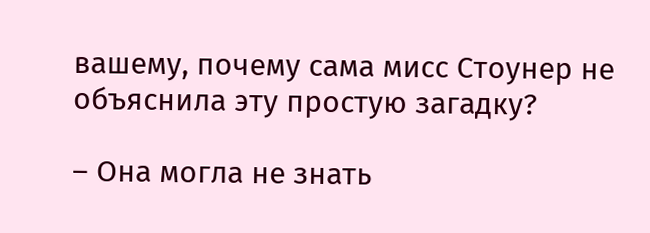вашему, почему сама мисс Стоунер не объяснила эту простую загадку?

– Она могла не знать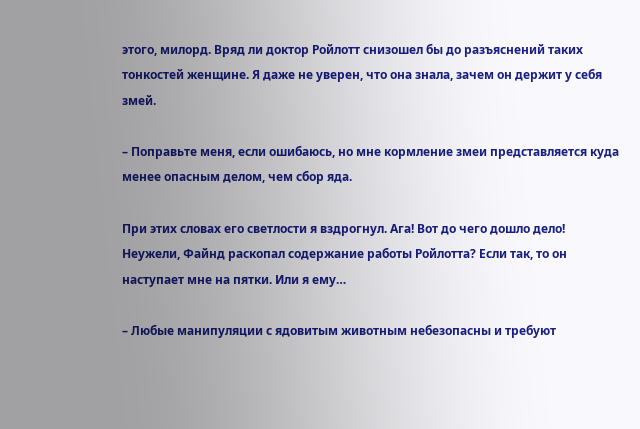этого, милорд. Вряд ли доктор Ройлотт снизошел бы до разъяснений таких тонкостей женщине. Я даже не уверен, что она знала, зачем он держит у себя змей.

– Поправьте меня, если ошибаюсь, но мне кормление змеи представляется куда менее опасным делом, чем сбор яда.

При этих словах его светлости я вздрогнул. Ага! Вот до чего дошло дело! Неужели, Файнд раскопал содержание работы Ройлотта? Если так, то он наступает мне на пятки. Или я ему…

– Любые манипуляции с ядовитым животным небезопасны и требуют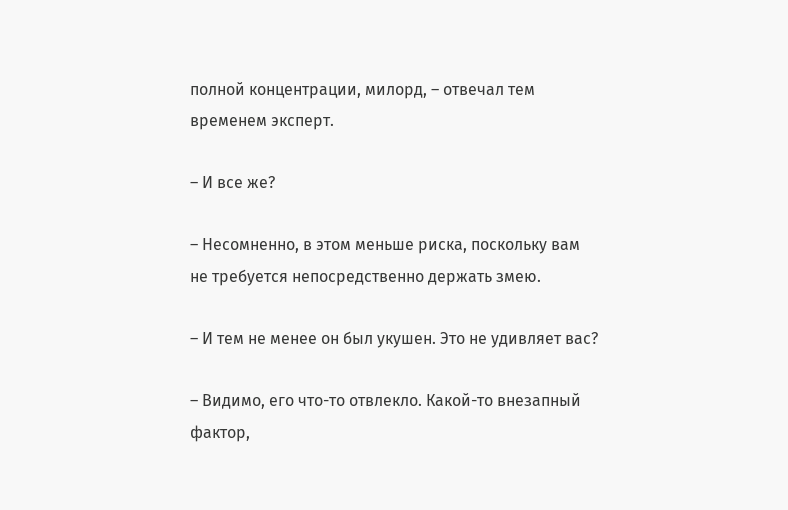полной концентрации, милорд, – отвечал тем временем эксперт.

– И все же?

– Несомненно, в этом меньше риска, поскольку вам не требуется непосредственно держать змею.

– И тем не менее он был укушен. Это не удивляет вас?

– Видимо, его что-то отвлекло. Какой-то внезапный фактор,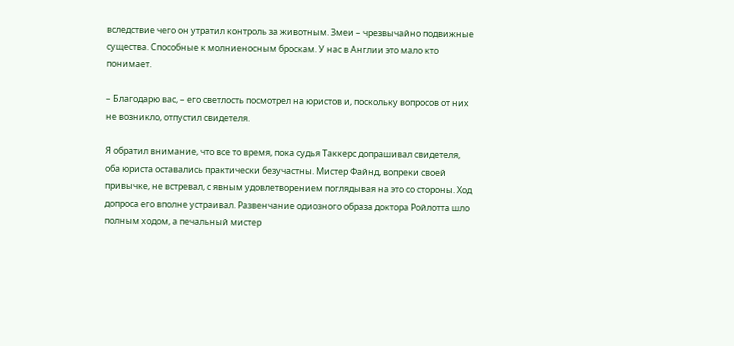вследствие чего он утратил контроль за животным. Змеи – чрезвычайно подвижные существа. Способные к молниеносным броскам. У нас в Англии это мало кто понимает.

– Благодарю вас, – его светлость посмотрел на юристов и, поскольку вопросов от них не возникло, отпустил свидетеля.

Я обратил внимание, что все то время, пока судья Таккерс допрашивал свидетеля, оба юриста оставались практически безучастны. Мистер Файнд, вопреки своей привычке, не встревал, с явным удовлетворением поглядывая на это со стороны. Ход допроса его вполне устраивал. Развенчание одиозного образа доктора Ройлотта шло полным ходом, а печальный мистер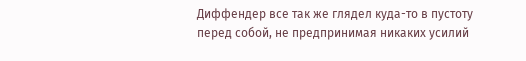Диффендер все так же глядел куда-то в пустоту перед собой, не предпринимая никаких усилий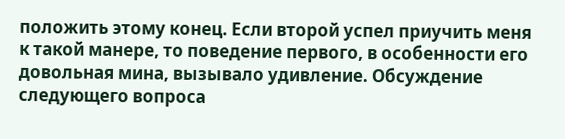положить этому конец. Если второй успел приучить меня к такой манере, то поведение первого, в особенности его довольная мина, вызывало удивление. Обсуждение следующего вопроса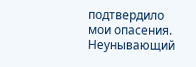подтвердило мои опасения. Неунывающий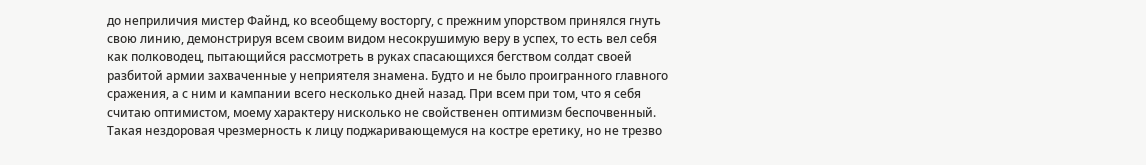до неприличия мистер Файнд, ко всеобщему восторгу, с прежним упорством принялся гнуть свою линию, демонстрируя всем своим видом несокрушимую веру в успех, то есть вел себя как полководец, пытающийся рассмотреть в руках спасающихся бегством солдат своей разбитой армии захваченные у неприятеля знамена. Будто и не было проигранного главного сражения, а с ним и кампании всего несколько дней назад. При всем при том, что я себя считаю оптимистом, моему характеру нисколько не свойственен оптимизм беспочвенный. Такая нездоровая чрезмерность к лицу поджаривающемуся на костре еретику, но не трезво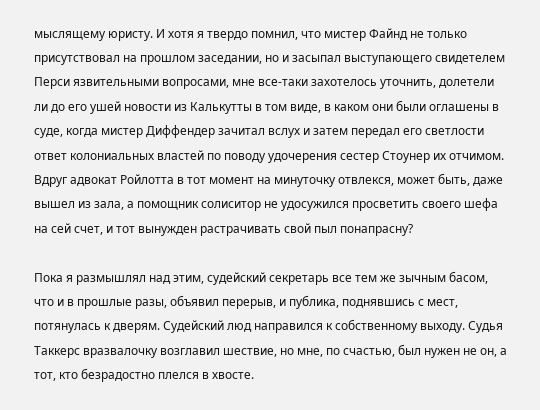мыслящему юристу. И хотя я твердо помнил, что мистер Файнд не только присутствовал на прошлом заседании, но и засыпал выступающего свидетелем Перси язвительными вопросами, мне все-таки захотелось уточнить, долетели ли до его ушей новости из Калькутты в том виде, в каком они были оглашены в суде, когда мистер Диффендер зачитал вслух и затем передал его светлости ответ колониальных властей по поводу удочерения сестер Стоунер их отчимом. Вдруг адвокат Ройлотта в тот момент на минуточку отвлекся, может быть, даже вышел из зала, а помощник солиситор не удосужился просветить своего шефа на сей счет, и тот вынужден растрачивать свой пыл понапрасну?

Пока я размышлял над этим, судейский секретарь все тем же зычным басом, что и в прошлые разы, объявил перерыв, и публика, поднявшись с мест, потянулась к дверям. Судейский люд направился к собственному выходу. Судья Таккерс вразвалочку возглавил шествие, но мне, по счастью, был нужен не он, а тот, кто безрадостно плелся в хвосте.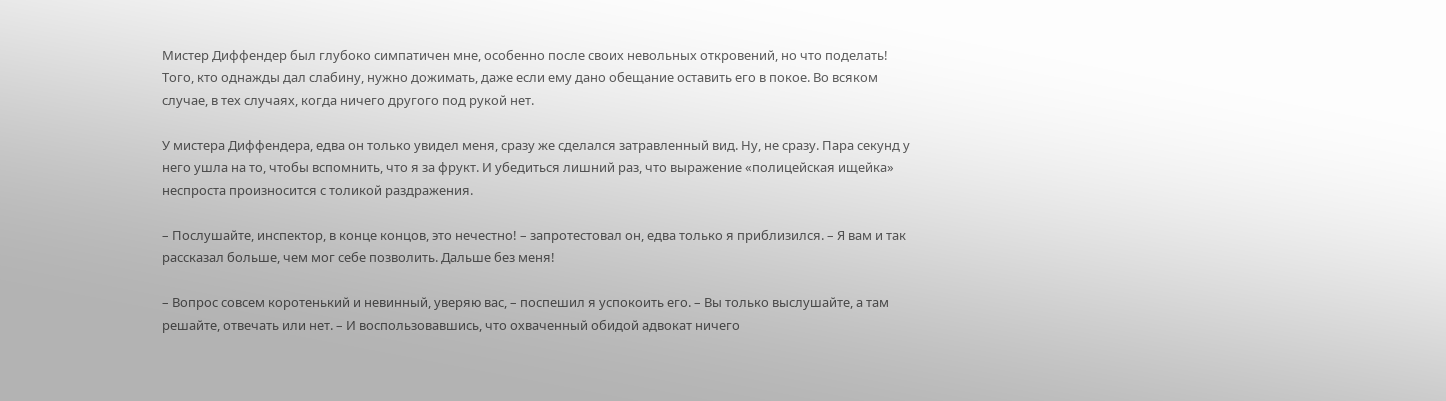Мистер Диффендер был глубоко симпатичен мне, особенно после своих невольных откровений, но что поделать! Того, кто однажды дал слабину, нужно дожимать, даже если ему дано обещание оставить его в покое. Во всяком случае, в тех случаях, когда ничего другого под рукой нет.

У мистера Диффендера, едва он только увидел меня, сразу же сделался затравленный вид. Ну, не сразу. Пара секунд у него ушла на то, чтобы вспомнить, что я за фрукт. И убедиться лишний раз, что выражение «полицейская ищейка» неспроста произносится с толикой раздражения.

– Послушайте, инспектор, в конце концов, это нечестно! – запротестовал он, едва только я приблизился. – Я вам и так рассказал больше, чем мог себе позволить. Дальше без меня!

– Вопрос совсем коротенький и невинный, уверяю вас, – поспешил я успокоить его. – Вы только выслушайте, а там решайте, отвечать или нет. – И воспользовавшись, что охваченный обидой адвокат ничего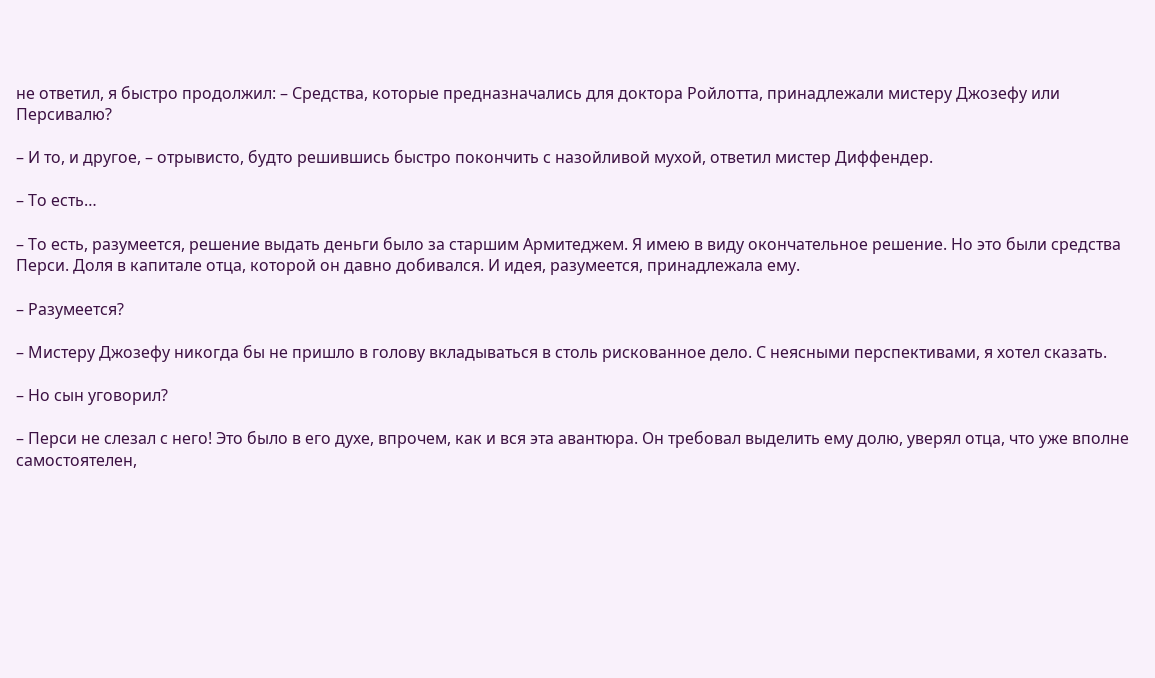не ответил, я быстро продолжил: – Средства, которые предназначались для доктора Ройлотта, принадлежали мистеру Джозефу или Персивалю?

– И то, и другое, – отрывисто, будто решившись быстро покончить с назойливой мухой, ответил мистер Диффендер.

– То есть…

– То есть, разумеется, решение выдать деньги было за старшим Армитеджем. Я имею в виду окончательное решение. Но это были средства Перси. Доля в капитале отца, которой он давно добивался. И идея, разумеется, принадлежала ему.

– Разумеется?

– Мистеру Джозефу никогда бы не пришло в голову вкладываться в столь рискованное дело. С неясными перспективами, я хотел сказать.

– Но сын уговорил?

– Перси не слезал с него! Это было в его духе, впрочем, как и вся эта авантюра. Он требовал выделить ему долю, уверял отца, что уже вполне самостоятелен,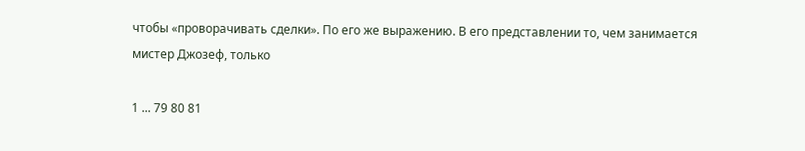чтобы «проворачивать сделки». По его же выражению. В его представлении то, чем занимается мистер Джозеф, только

1 ... 79 80 81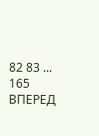82 83 ... 165 ВПЕРЕД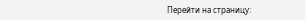Перейти на страницу: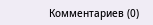Комментариев (0)